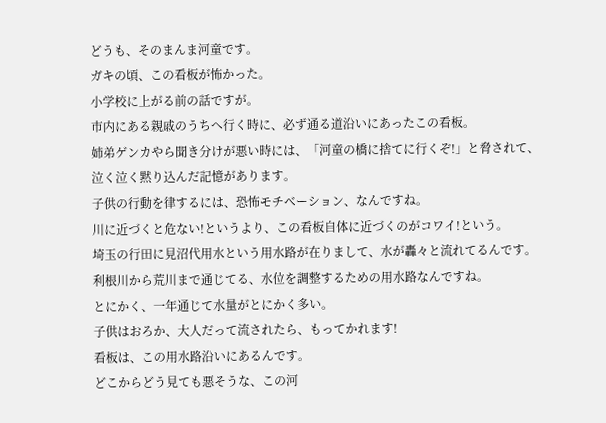どうも、そのまんま河童です。
ガキの頃、この看板が怖かった。
小学校に上がる前の話ですが。
市内にある親戚のうちへ行く時に、必ず通る道沿いにあったこの看板。
姉弟ゲンカやら聞き分けが悪い時には、「河童の橋に捨てに行くぞ!」と脅されて、
泣く泣く黙り込んだ記憶があります。
子供の行動を律するには、恐怖モチベーション、なんですね。
川に近づくと危ない!というより、この看板自体に近づくのがコワイ!という。
埼玉の行田に見沼代用水という用水路が在りまして、水が轟々と流れてるんです。
利根川から荒川まで通じてる、水位を調整するための用水路なんですね。
とにかく、一年通じて水量がとにかく多い。
子供はおろか、大人だって流されたら、もってかれます!
看板は、この用水路沿いにあるんです。
どこからどう見ても悪そうな、この河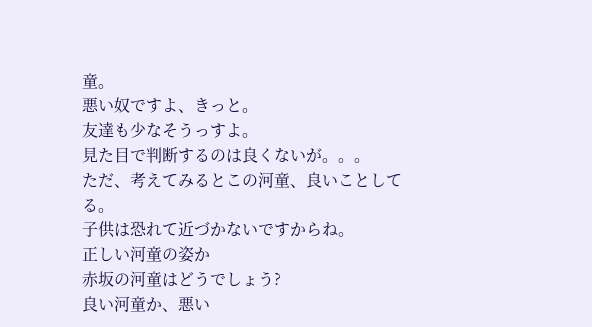童。
悪い奴ですよ、きっと。
友達も少なそうっすよ。
見た目で判断するのは良くないが。。。
ただ、考えてみるとこの河童、良いことしてる。
子供は恐れて近づかないですからね。
正しい河童の姿か
赤坂の河童はどうでしょう?
良い河童か、悪い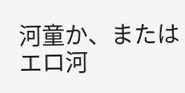河童か、またはエロ河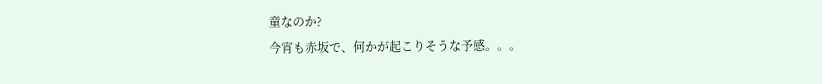童なのか?
今宵も赤坂で、何かが起こりそうな予感。。。